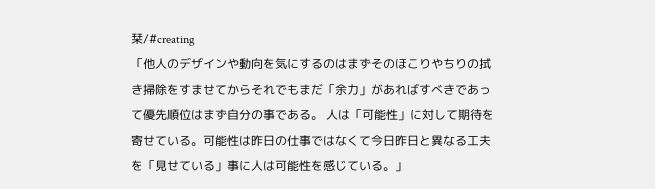栞/#creating
「他人のデザインや動向を気にするのはまずそのほこりやちりの拭き掃除をすませてからそれでもまだ「余力」があればすべきであって優先順位はまず自分の事である。 人は「可能性」に対して期待を寄せている。可能性は昨日の仕事ではなくて今日昨日と異なる工夫を「見せている」事に人は可能性を感じている。」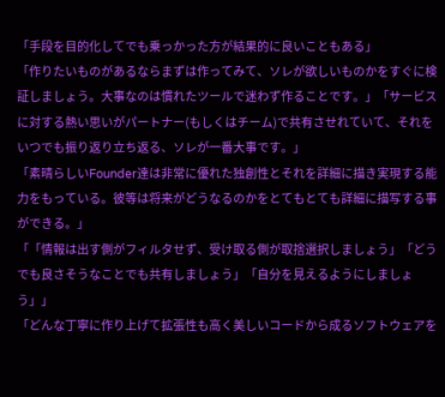「手段を目的化してでも乗っかった方が結果的に良いこともある」
「作りたいものがあるならまずは作ってみて、ソレが欲しいものかをすぐに検証しましょう。大事なのは慣れたツールで迷わず作ることです。」「サービスに対する熱い思いがパートナー(もしくはチーム)で共有させれていて、それをいつでも振り返り立ち返る、ソレが一番大事です。」
「素晴らしいFounder達は非常に優れた独創性とそれを詳細に描き実現する能力をもっている。彼等は将来がどうなるのかをとてもとても詳細に描写する事ができる。」
「「情報は出す側がフィルタせず、受け取る側が取捨選択しましょう」「どうでも良さそうなことでも共有しましょう」「自分を見えるようにしましょう」」
「どんな丁寧に作り上げて拡張性も高く美しいコードから成るソフトウェアを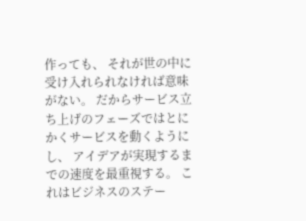作っても、 それが世の中に受け入れられなければ意味がない。 だからサービス立ち上げのフェーズではとにかくサービスを動くようにし、 アイデアが実現するまでの速度を最重視する。 これはビジネスのステー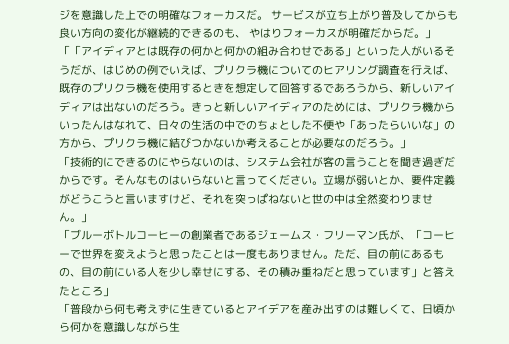ジを意識した上での明確なフォーカスだ。 サービスが立ち上がり普及してからも良い方向の変化が継続的できるのも、 やはりフォーカスが明確だからだ。」
「「アイディアとは既存の何かと何かの組み合わせである」といった人がいるそうだが、はじめの例でいえば、プリクラ機についてのヒアリング調査を行えば、既存のプリクラ機を使用するときを想定して回答するであろうから、新しいアイディアは出ないのだろう。きっと新しいアイディアのためには、プリクラ機からいったんはなれて、日々の生活の中でのちょとした不便や「あったらいいな」の方から、プリクラ機に結びつかないか考えることが必要なのだろう。」
「技術的にできるのにやらないのは、システム会社が客の言うことを聞き過ぎだからです。そんなものはいらないと言ってください。立場が弱いとか、要件定義がどうこうと言いますけど、それを突っぱねないと世の中は全然変わりません。」
「ブルーボトルコーヒーの創業者であるジェームス・フリーマン氏が、「コーヒーで世界を変えようと思ったことは一度もありません。ただ、目の前にあるもの、目の前にいる人を少し幸せにする、その積み重ねだと思っています」と答えたところ」
「普段から何も考えずに生きているとアイデアを産み出すのは難しくて、日頃から何かを意識しながら生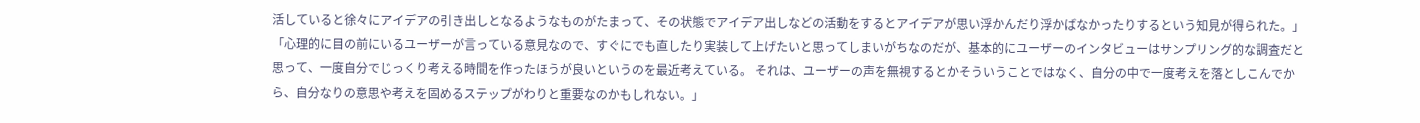活していると徐々にアイデアの引き出しとなるようなものがたまって、その状態でアイデア出しなどの活動をするとアイデアが思い浮かんだり浮かばなかったりするという知見が得られた。」
「心理的に目の前にいるユーザーが言っている意見なので、すぐにでも直したり実装して上げたいと思ってしまいがちなのだが、基本的にユーザーのインタビューはサンプリング的な調査だと思って、一度自分でじっくり考える時間を作ったほうが良いというのを最近考えている。 それは、ユーザーの声を無視するとかそういうことではなく、自分の中で一度考えを落としこんでから、自分なりの意思や考えを固めるステップがわりと重要なのかもしれない。」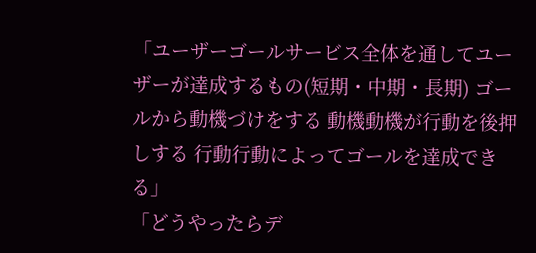「ユーザーゴールサービス全体を通してユーザーが達成するもの(短期・中期・長期) ゴールから動機づけをする 動機動機が行動を後押しする 行動行動によってゴールを達成できる」
「どうやったらデ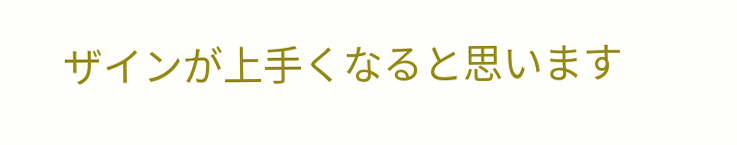ザインが上手くなると思います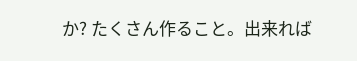か? たくさん作ること。出来れば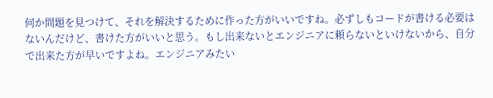何か問題を見つけて、それを解決するために作った方がいいですね。必ずしもコードが書ける必要はないんだけど、書けた方がいいと思う。もし出来ないとエンジニアに頼らないといけないから、自分で出来た方が早いですよね。エンジニアみたい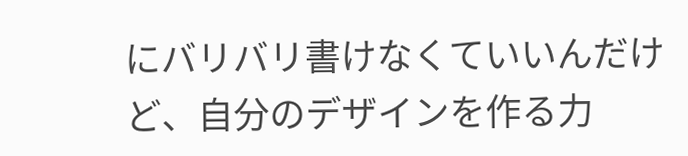にバリバリ書けなくていいんだけど、自分のデザインを作る力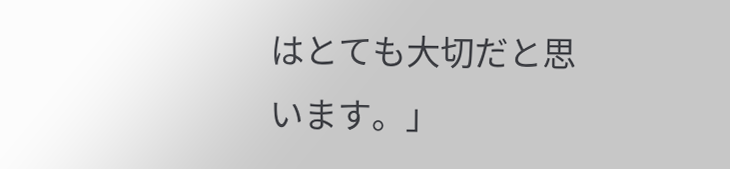はとても大切だと思います。」